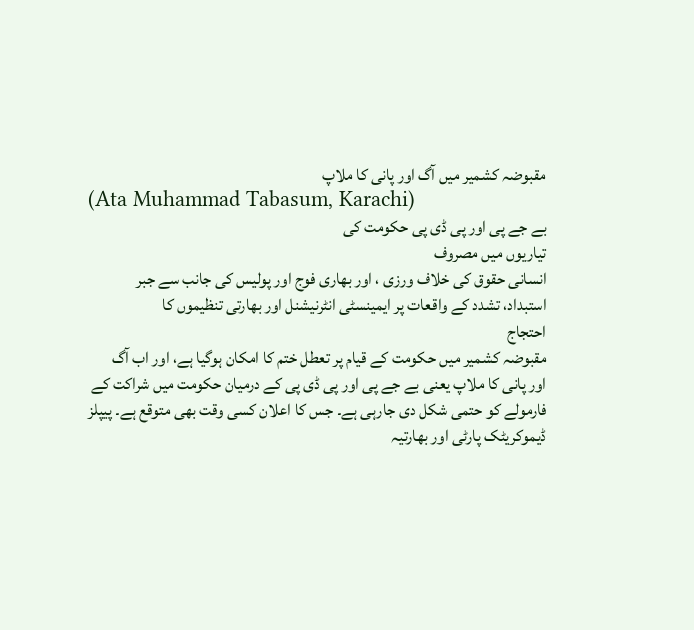مقبوضہ کشمیر میں آگ اور پانی کا ملاپ
(Ata Muhammad Tabasum, Karachi)
بے جے پی اور پی ڈی پی حکومت کی
تیاریوں میں مصروف
انسانی حقوق کی خلاف ورزی ، اور بھاری فوج اور پولیس کی جانب سے جبر
استبداد، تشدد کے واقعات پر ایمینسٹی انٹرنیشنل اور بھارتی تنظیموں کا
احتجاج
مقبوضہ کشمیر میں حکومت کے قیام پر تعطل ختم کا امکان ہوگیا ہے، اور اب آگ
اور پانی کا ملاپ یعنی بے جے پی اور پی ڈی پی کے درمیان حکومت میں شراکت کے
فارمولے کو حتمی شکل دی جارہی ہے۔ جس کا اعلان کسی وقت بھی متوقع ہے۔ پیپلز
ڈیموکریٹک پارٹی اور بھارتیہ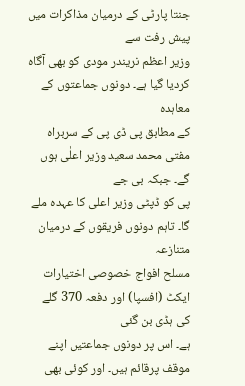جنتا پارٹی کے درمیان مذاکرات میں پیش رفت سے
وزیر اعظم نریندر مودی کو بھی آگاہ کردیا گیا ہے۔ دونوں جماعتوں کے معاہدہ
کے مطابق پی ڈی پی کے سربراہ مفتی محمد سعید وزیر اعلٰی ہوں گے۔ جبکہ بی جے
پی کو ڈپٹی وزیر اعلی کا عہدہ ملے گا۔ تاہم دونوں فریقوں کے درمیان متنازعہ
مسلح افواج خصوصی اختیارات ایکٹ (افسپا) اور دفعہ 370 گلے کی ہڈی بن گئی
ہے۔ اس پر دونوں جماعتیں اپنے موقف پرقائم ہیں۔ اور کوئی بھی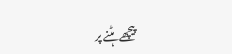پیچھے ہٹنے پر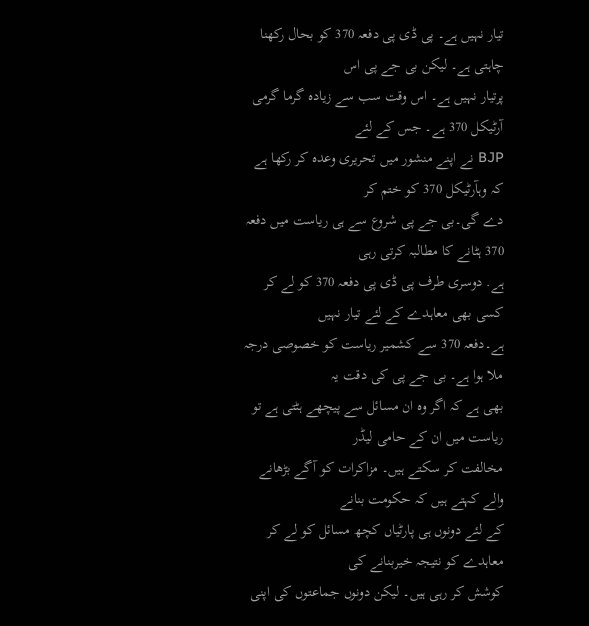تیار نہیں ہے۔ پی ڈی پی دفعہ 370 کو بحال رکھنا چاہتی ہے۔ لیکن بی جے پی اس
پرتیار نہیں ہے۔ اس وقت سب سے زیادہ گرما گرمی آرٹیکل 370 ہے۔ جس کے لئے
BJP نے اپنے منشور میں تحریری وعدہ کر رکھا ہے کہ وہآرٹیکل 370 کو ختم کر
دے گی۔بی جے پی شروع سے ہی ریاست میں دفعہ 370 ہٹانے کا مطالبہ کرتی رہی
ہے. دوسری طرف پی ڈی پی دفعہ 370 کو لے کر کسی بھی معاہدے کے لئے تیار نہیں
ہے۔دفعہ 370 سے کشمیر ریاست کو خصوصی درجہ ملا ہوا ہے۔ بی جے پی کی دقت یہ
بھی ہے کہ اگر وہ ان مسائل سے پیچھے ہٹتی ہے تو ریاست میں ان کے حامی لیڈر
مخالفت کر سکتے ہیں۔ مزاکرات کو آگے بڑھانے والے کہتے ہیں کہ حکومت بنانے
کے لئے دونوں ہی پارٹیاں کچھ مسائل کو لے کر معاہدے کو نتیجہ خیربنانے کی
کوشش کر رہی ہیں۔ لیکن دونوں جماعتوں کی اپنی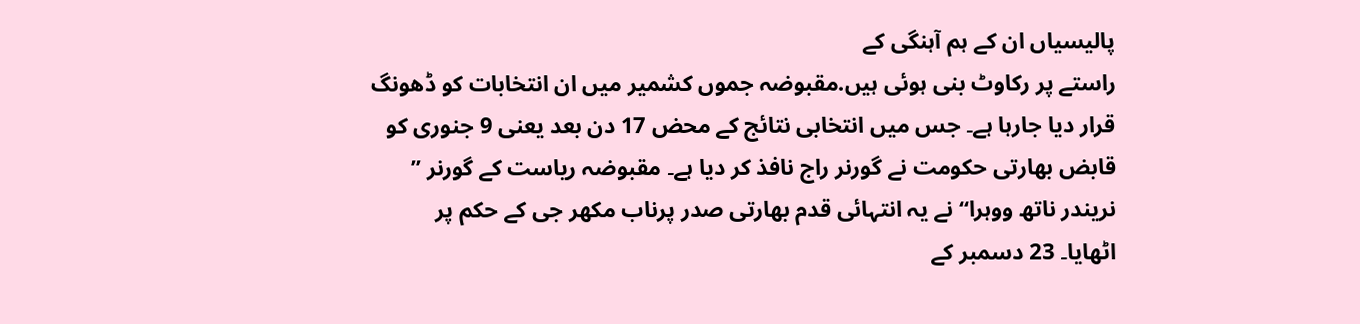پالیسیاں ان کے ہم آہنگی کے
راستے پر رکاوٹ بنی ہوئی ہیں.مقبوضہ جموں کشمیر میں ان انتخابات کو ڈھونگ
قرار دیا جارہا ہے۔ جس میں انتخابی نتائج کے محض 17 دن بعد یعنی 9 جنوری کو
قابض بھارتی حکومت نے گورنر راج نافذ کر دیا ہے۔ مقبوضہ ریاست کے گورنر ’’
نریندر ناتھ ووہرا‘‘ نے یہ انتہائی قدم بھارتی صدر پرناب مکھر جی کے حکم پر
اٹھایا۔ 23 دسمبر کے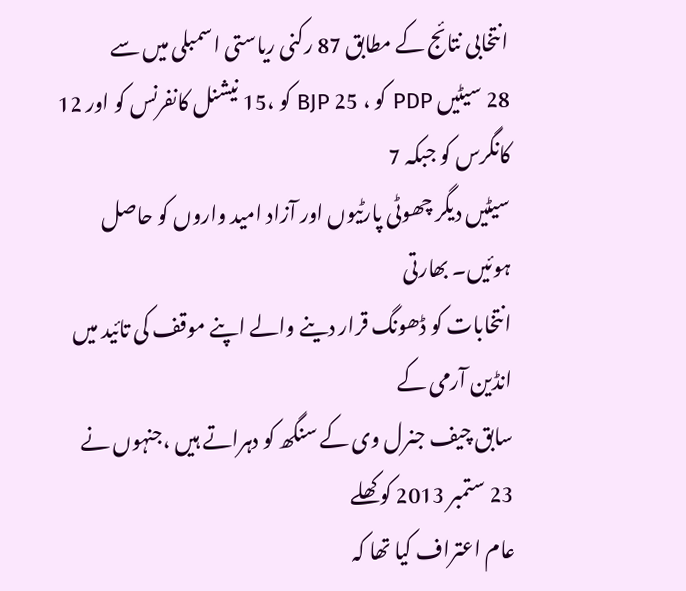انتخابی نتائج کے مطابق 87 رکنی ریاستی اسمبلی میں سے
28 سیٹیں PDP کو ، 25 BJP کو ،15 نیشنل کانفرنس کو اور 12 کانگرس کو جبکہ 7
سیٹیں دیگر چھوٹی پارٹیوں اور آزاد امید واروں کو حاصل ہوئیں۔ بھارتی
انتخابات کو ڈھونگ قرار دینے والے اپنے موقف کی تائید میں انڈین آرمی کے
سابق چیف جنرل وی کے سنگھ کو دہراتے ہیں ،جنہوں نے 23 ستمبر 2013 کو کھلے
عام اعتراف کیا تھا کہ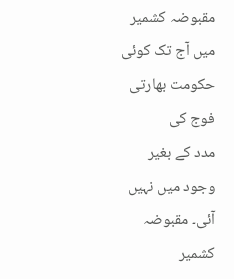مقبوضہ کشمیر میں آج تک کوئی حکومت بھارتی فوج کی
مدد کے بغیر وجود میں نہیں آئی۔ مقبوضہ کشمیر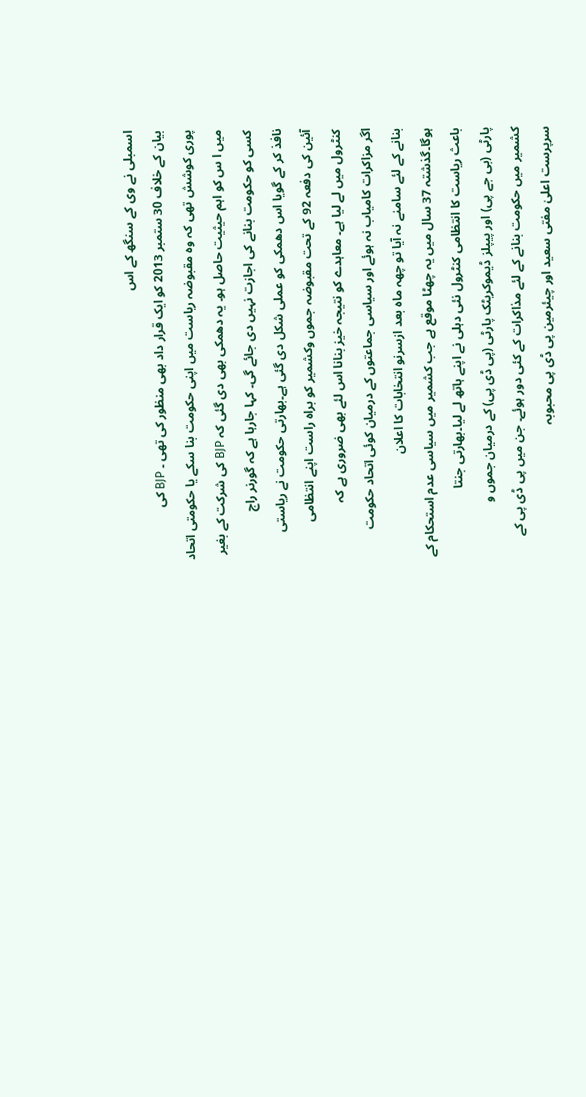اسمبلی نے وی کے سنگھ کے اس
بیان کے خلاف 30 ستمبر 2013 کو ایک قرار داد بھی منظور کی تھی ۔ BJP کی
پوری کوشش تھی کہ وہ مقبوضہ ریاست میں اپنی حکومت بنا سکے یا حکومتی اتحاد
میں ا س کو اہم حیثیت حاصل ہو۔ یہ دھمکی بھی دی گئی کہ BJP کی شرکت کے بغیر
کسی کو حکومت بنانے کی اجازت نہیں دی جائے گی۔ کہا جارہا ہے کہ گورنر راج
نافذ کر کے گویا اس دھمکی کو عملی شکل دی گئی ہے۔بھارتی حکومت نے ریاستی
آئین کی دفعہ 92 کے تحت مقبوضہ جموں وکشمیر کو براہ راست اپنے انتظامی
کنٹرول میں لے لیا ہے۔ معاہدے کو نتیجہ خیز بنانا اس لئے بھی ضروری ہے کہ
اگر مزاکرات کامیاب نہ ہوئے اور سیاسی جماعتوں کے درمیان کوئی اتحاد حکومت
بنانے کے لئے سامنے نہ آیا تو چھہ ماہ بعد ازسرنو انتخابات کا اعلان
ہوگا۔گذشتہ 37 سال میں یہ چھٹا موقع ہے جب کشمیر میں سیاسی عدم استحکام کے
باعث ریاست کا انتظامی کنٹرول نئی دہلی نے اپنے ہاتھ لے لیا۔بھارتی جنتا
پارٹی (بی جے پی) اور پیپلز ڈیموکریٹک پارٹی (پی ڈی پی) کے درمیان جموں و
کشمیر میں حکومت بنانے کے لئے مذاکرات کے کئی دور ہوئے۔ جن میں پی ڈی پی کے
سرپرست اعلیٰ مفتی سعید اور چیئرمین پی ڈی پی محبوبہ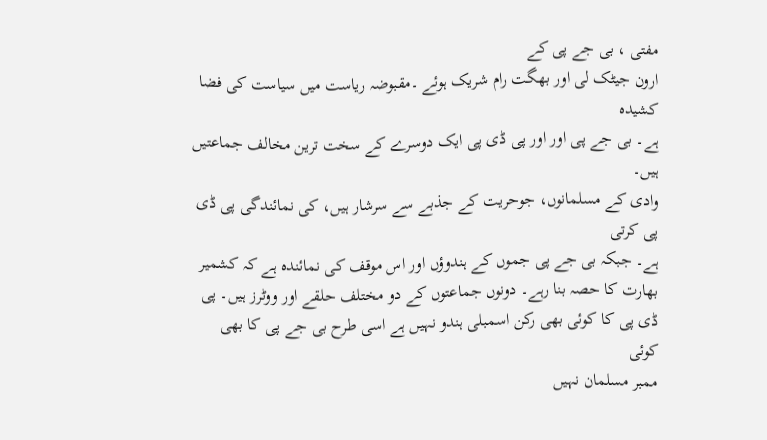مفتی ، بی جے پی کے
ارون جیٹک لی اور بھگت رام شریک ہوئے ۔مقبوضہ ریاست میں سیاست کی فضا کشیدہ
ہے۔ بی جے پی اور اور پی ڈی پی ایک دوسرے کے سخت ترین مخالف جماعتیں ہیں۔
وادی کے مسلمانوں، جوحریت کے جذبے سے سرشار ہیں، کی نمائندگی پی ڈی پی کرتی
ہے۔ جبکہ بی جے پی جموں کے ہندوؤں اور اس موقف کی نمائندہ ہے کہ کشمیر
بھارت کا حصہ بنا رہے۔ دونوں جماعتوں کے دو مختلف حلقے اور ووٹرز ہیں۔ پی
ڈی پی کا کوئی بھی رکن اسمبلی ہندو نہیں ہے اسی طرح بی جے پی کا بھی کوئی
ممبر مسلمان نہیں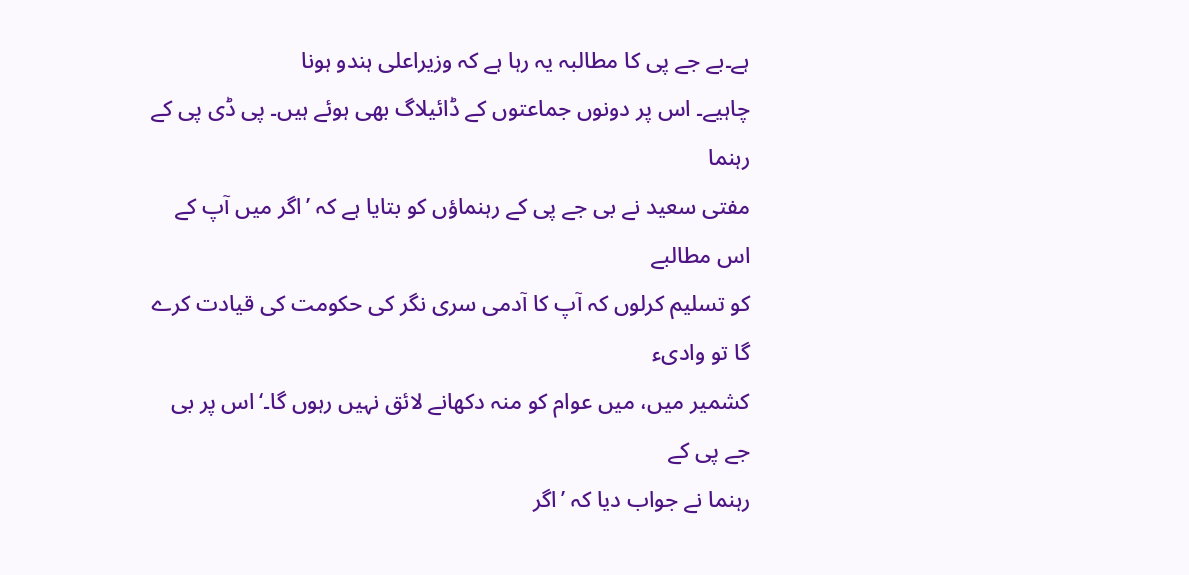ہے۔بے جے پی کا مطالبہ یہ رہا ہے کہ وزیراعلی ہندو ہونا
چاہیے۔ اس پر دونوں جماعتوں کے ڈائیلاگ بھی ہوئے ہیں۔ پی ڈی پی کے رہنما
مفتی سعید نے بی جے پی کے رہنماؤں کو بتایا ہے کہ ’اگر میں آپ کے اس مطالبے
کو تسلیم کرلوں کہ آپ کا آدمی سری نگر کی حکومت کی قیادت کرے گا تو وادیء
کشمیر میں، میں عوام کو منہ دکھانے لائق نہیں رہوں گا۔‘اس پر بی جے پی کے
رہنما نے جواب دیا کہ ’اگر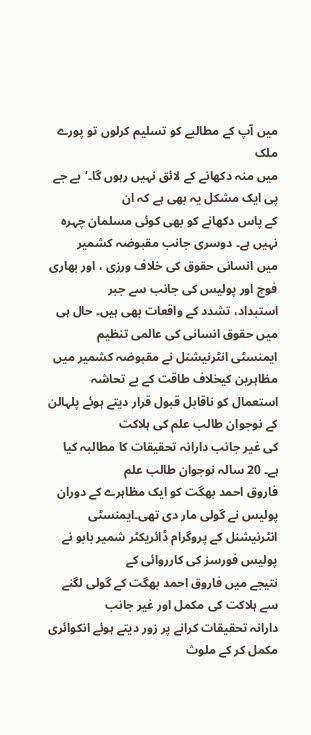میں آپ کے مطالبے کو تسلیم کرلوں تو پورے ملک
میں منہ دکھانے کے لائق نہیں رہوں گا۔‘بے جے پی ایک مشکل یہ بھی ہے کہ ان
کے پاس دکھانے کو بھی کوئی مسلمان چہرہ نہیں ہے۔ دوسری جانب مقبوضہ کشمیر
میں انسانی حقوق کی خلاف ورزی ، اور بھاری فوج اور پولیس کی جانب سے جبر
استبداد، تشدد کے واقعات بھی ہیں۔ حال ہی میں حقوق انسانی کی عالمی تنظیم
ایمنسٹی انٹرنیشنل نے مقبوضہ کشمیر میں مظاہرین کیخلاف طاقت کے بے تحاشہ
استعمال کو ناقابل قبول قرار دیتے ہوئے پلہالن کے نوجوان طالب علم کی ہلاکت
کی غیر جانب دارانہ تحقیقات کا مطالبہ کیا ہے۔ 20 سالہ نوجوان طالب علم
فاروق احمد بھگت کو ایک مظاہرے کے دوران پولیس نے گولی مار دی تھی۔ایمنسٹی
انٹرنیشنل کے پروگرام ڈائریکٹر شمیر بابو نے پولیس فورسز کی کارروائی کے
نتیجے میں فاروق احمد بھگت کے گولی لگنے سے ہلاکت کی مکمل اور غیر جانب
دارانہ تحقیقات کرانے پر زور دیتے ہوئے انکوائری مکمل کر کے ملوث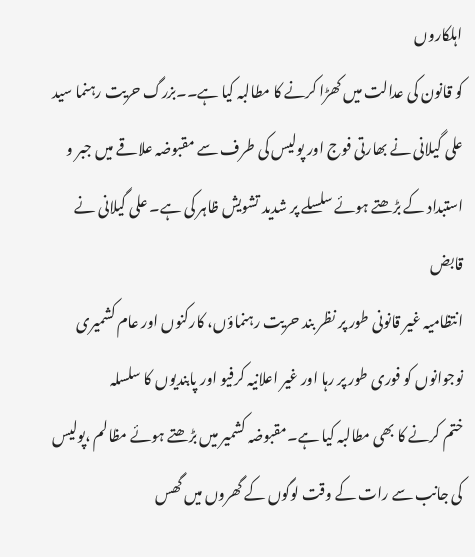اہلکاروں
کو قانون کی عدالت میں کھڑا کرنے کا مطالبہ کیا ہے۔۔بزرگ حریت رہنما سید
علی گیلانی نے بھارتی فوج اور پولیس کی طرف سے مقبوضہ علاقے میں جبر و
استبداد کے بڑھتے ہوئے سلسلے پر شدید تشویش ظاہر کی ہے۔ علی گیلانی نے قابض
انتظامیہ غیر قانونی طور پر نظر بند حریت رہنماؤں، کارکنوں اور عام کشمیری
نوجوانوں کو فوری طور پر رہا اور غیر اعلانیہ کرفیو اور پابندیوں کا سلسلہ
ختم کرنے کا بھی مطالبہ کیا ہے۔مقبوضہ کشمیر میں بڑھتے ہوئے مظالم ،پولیس
کی جانب سے رات کے وقت لوگوں کے گھروں میں گھس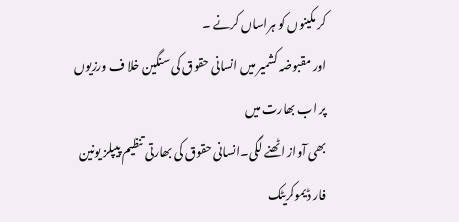کر مکینوں کو ہراساں کرنے ۔
اور مقبوضہ کشمیر میں انسانی حقوق کی سنگین خلا ف ورزیوں پر اب بھارت میں
بھی آواز اٹھنے لگی۔انسانی حقوق کی بھارتی تنظیم پیپلز یونین فار ڈیموکریٹک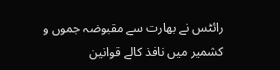رائٹس نے بھارت سے مقبوضہ جموں و کشمیر میں نافذ کالے قوانین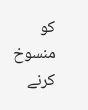کو منسوخ کرنے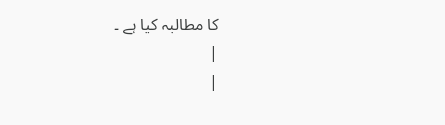کا مطالبہ کیا ہے ۔
|
|